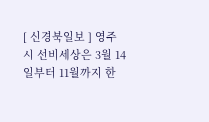[ 신경북일보 ] 영주시 선비세상은 3월 14일부터 11월까지 한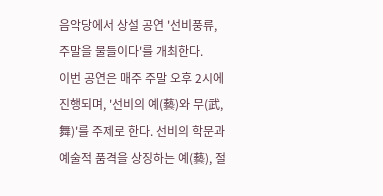음악당에서 상설 공연 '선비풍류, 주말을 물들이다'를 개최한다.
이번 공연은 매주 주말 오후 2시에 진행되며, '선비의 예(藝)와 무(武, 舞)'를 주제로 한다. 선비의 학문과 예술적 품격을 상징하는 예(藝), 절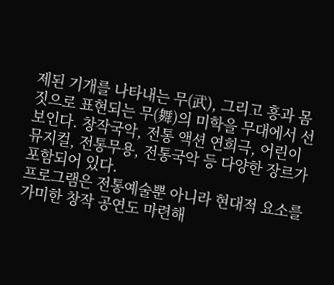제된 기개를 나타내는 무(武), 그리고 흥과 몸짓으로 표현되는 무(舞)의 미학을 무대에서 선보인다. 창작국악, 전통 액션 연희극, 어린이 뮤지컬, 전통무용, 전통국악 등 다양한 장르가 포함되어 있다.
프로그램은 전통예술뿐 아니라 현대적 요소를 가미한 창작 공연도 마련해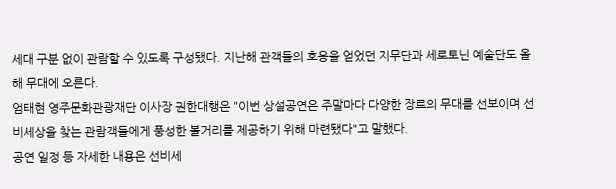세대 구분 없이 관람할 수 있도록 구성됐다. 지난해 관객들의 호응을 얻었던 지무단과 세로토닌 예술단도 올해 무대에 오른다.
엄태현 영주문화관광재단 이사장 권한대행은 "이번 상설공연은 주말마다 다양한 장르의 무대를 선보이며 선비세상을 찾는 관람객들에게 풍성한 볼거리를 제공하기 위해 마련됐다"고 말했다.
공연 일정 등 자세한 내용은 선비세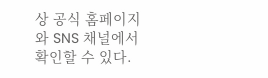상 공식 홈페이지와 SNS 채널에서 확인할 수 있다.